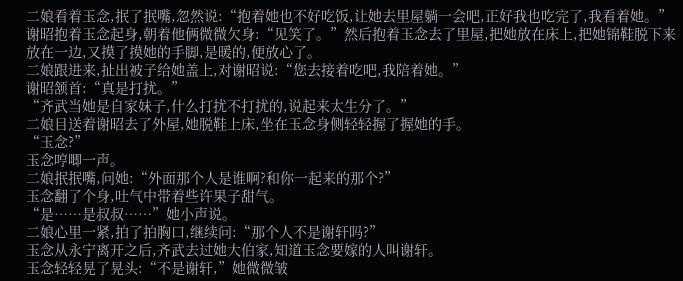二娘看着玉念,抿了抿嘴,忽然说:“抱着她也不好吃饭,让她去里屋躺一会吧,正好我也吃完了,我看着她。”
谢昭抱着玉念起身,朝着他俩微微欠身:“见笑了。”然后抱着玉念去了里屋,把她放在床上,把她锦鞋脱下来放在一边,又摸了摸她的手脚,是暖的,便放心了。
二娘跟进来,扯出被子给她盖上,对谢昭说:“您去接着吃吧,我陪着她。”
谢昭颔首:“真是打扰。”
“齐武当她是自家妹子,什么打扰不打扰的,说起来太生分了。”
二娘目送着谢昭去了外屋,她脱鞋上床,坐在玉念身侧轻轻握了握她的手。
“玉念?”
玉念哼唧一声。
二娘抿抿嘴,问她:“外面那个人是谁啊?和你一起来的那个?”
玉念翻了个身,吐气中带着些许果子甜气。
“是……是叔叔……”她小声说。
二娘心里一紧,拍了拍胸口,继续问:“那个人不是谢轩吗?”
玉念从永宁离开之后,齐武去过她大伯家,知道玉念要嫁的人叫谢轩。
玉念轻轻晃了晃头:“不是谢轩,”她微微皱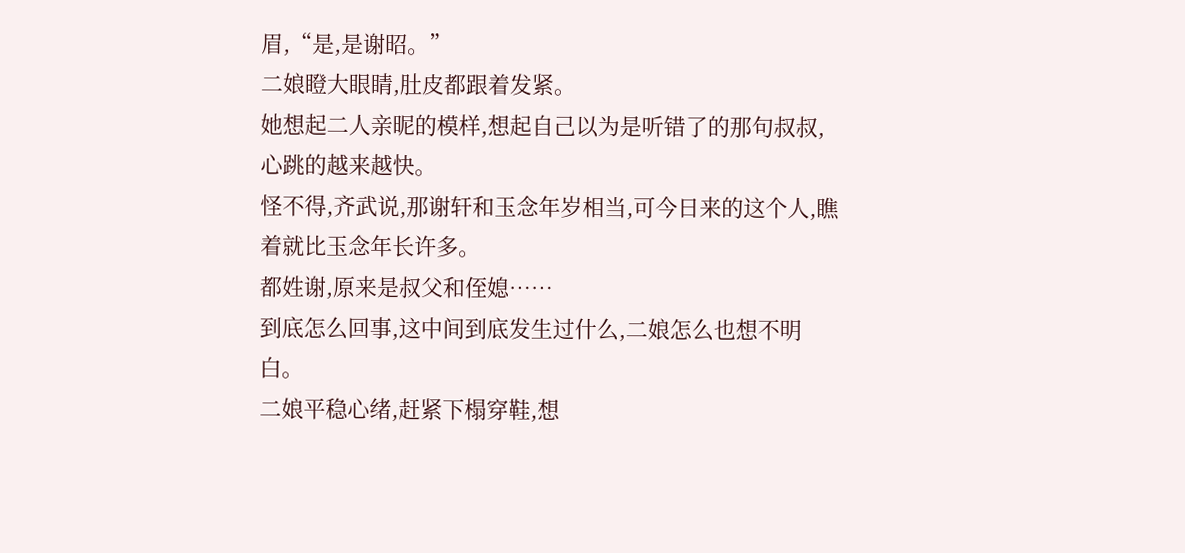眉,“是,是谢昭。”
二娘瞪大眼睛,肚皮都跟着发紧。
她想起二人亲昵的模样,想起自己以为是听错了的那句叔叔,心跳的越来越快。
怪不得,齐武说,那谢轩和玉念年岁相当,可今日来的这个人,瞧着就比玉念年长许多。
都姓谢,原来是叔父和侄媳……
到底怎么回事,这中间到底发生过什么,二娘怎么也想不明白。
二娘平稳心绪,赶紧下榻穿鞋,想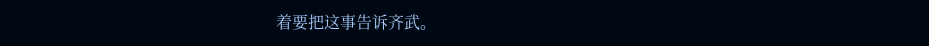着要把这事告诉齐武。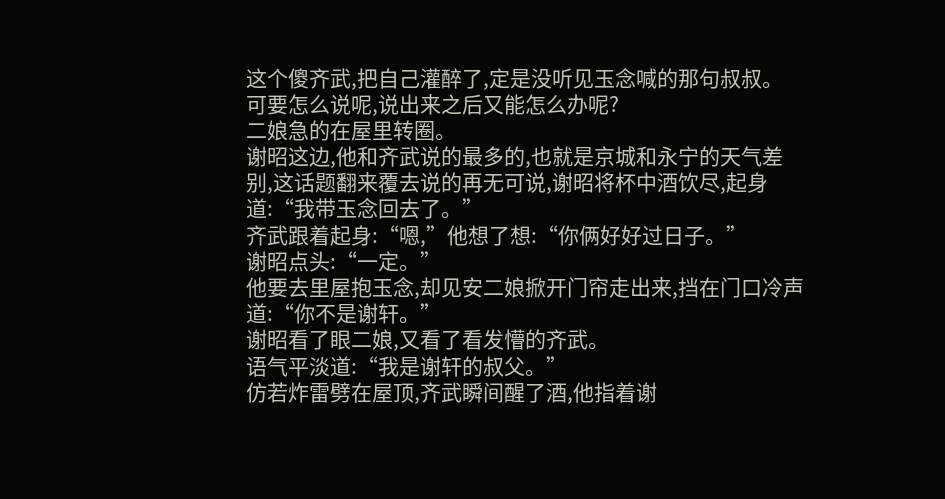这个傻齐武,把自己灌醉了,定是没听见玉念喊的那句叔叔。
可要怎么说呢,说出来之后又能怎么办呢?
二娘急的在屋里转圈。
谢昭这边,他和齐武说的最多的,也就是京城和永宁的天气差别,这话题翻来覆去说的再无可说,谢昭将杯中酒饮尽,起身道:“我带玉念回去了。”
齐武跟着起身:“嗯,”他想了想:“你俩好好过日子。”
谢昭点头:“一定。”
他要去里屋抱玉念,却见安二娘掀开门帘走出来,挡在门口冷声道:“你不是谢轩。”
谢昭看了眼二娘,又看了看发懵的齐武。
语气平淡道:“我是谢轩的叔父。”
仿若炸雷劈在屋顶,齐武瞬间醒了酒,他指着谢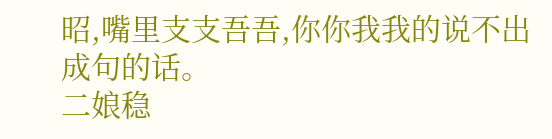昭,嘴里支支吾吾,你你我我的说不出成句的话。
二娘稳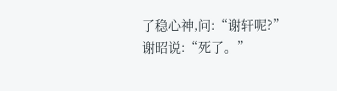了稳心神,问:“谢轩呢?”
谢昭说:“死了。”